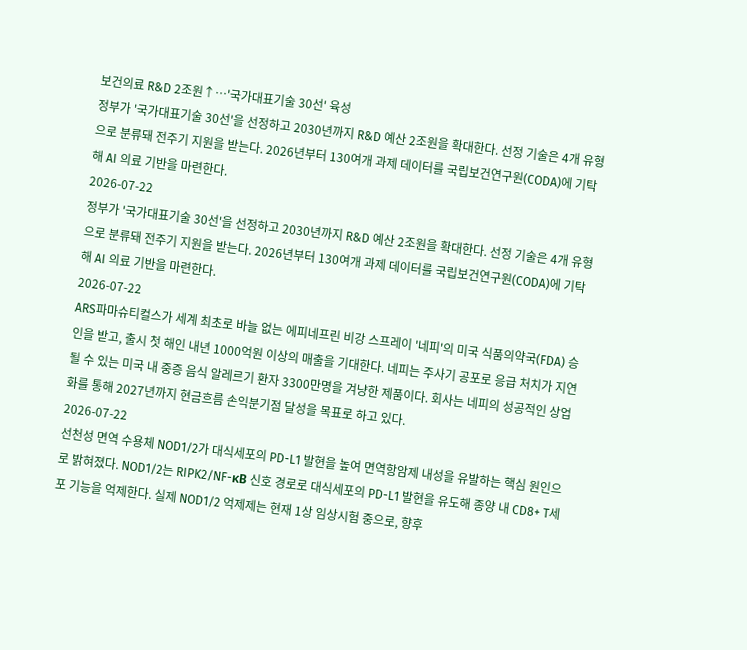보건의료 R&D 2조원↑…'국가대표기술 30선' 육성
정부가 '국가대표기술 30선'을 선정하고 2030년까지 R&D 예산 2조원을 확대한다. 선정 기술은 4개 유형으로 분류돼 전주기 지원을 받는다. 2026년부터 130여개 과제 데이터를 국립보건연구원(CODA)에 기탁해 AI 의료 기반을 마련한다.
2026-07-22
정부가 '국가대표기술 30선'을 선정하고 2030년까지 R&D 예산 2조원을 확대한다. 선정 기술은 4개 유형으로 분류돼 전주기 지원을 받는다. 2026년부터 130여개 과제 데이터를 국립보건연구원(CODA)에 기탁해 AI 의료 기반을 마련한다.
2026-07-22
ARS파마슈티컬스가 세계 최초로 바늘 없는 에피네프린 비강 스프레이 '네피'의 미국 식품의약국(FDA) 승인을 받고, 출시 첫 해인 내년 1000억원 이상의 매출을 기대한다. 네피는 주사기 공포로 응급 처치가 지연될 수 있는 미국 내 중증 음식 알레르기 환자 3300만명을 겨냥한 제품이다. 회사는 네피의 성공적인 상업화를 통해 2027년까지 현금흐름 손익분기점 달성을 목표로 하고 있다.
2026-07-22
선천성 면역 수용체 NOD1/2가 대식세포의 PD-L1 발현을 높여 면역항암제 내성을 유발하는 핵심 원인으로 밝혀졌다. NOD1/2는 RIPK2/NF-κB 신호 경로로 대식세포의 PD-L1 발현을 유도해 종양 내 CD8+ T세포 기능을 억제한다. 실제 NOD1/2 억제제는 현재 1상 임상시험 중으로, 향후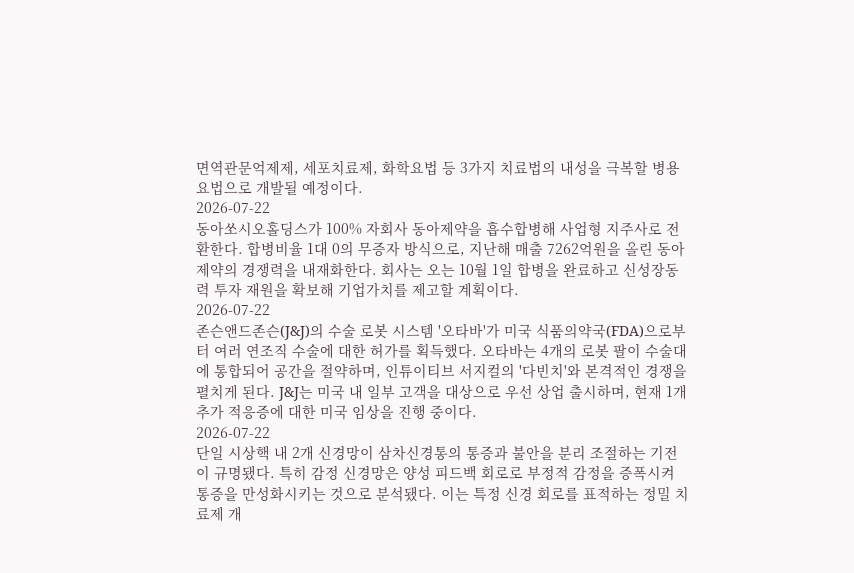면역관문억제제, 세포치료제, 화학요법 등 3가지 치료법의 내성을 극복할 병용요법으로 개발될 예정이다.
2026-07-22
동아쏘시오홀딩스가 100% 자회사 동아제약을 흡수합병해 사업형 지주사로 전환한다. 합병비율 1대 0의 무증자 방식으로, 지난해 매출 7262억원을 올린 동아제약의 경쟁력을 내재화한다. 회사는 오는 10월 1일 합병을 완료하고 신성장동력 투자 재원을 확보해 기업가치를 제고할 계획이다.
2026-07-22
존슨앤드존슨(J&J)의 수술 로봇 시스템 '오타바'가 미국 식품의약국(FDA)으로부터 여러 연조직 수술에 대한 허가를 획득했다. 오타바는 4개의 로봇 팔이 수술대에 통합되어 공간을 절약하며, 인튜이티브 서지컬의 '다빈치'와 본격적인 경쟁을 펼치게 된다. J&J는 미국 내 일부 고객을 대상으로 우선 상업 출시하며, 현재 1개 추가 적응증에 대한 미국 임상을 진행 중이다.
2026-07-22
단일 시상핵 내 2개 신경망이 삼차신경통의 통증과 불안을 분리 조절하는 기전이 규명됐다. 특히 감정 신경망은 양성 피드백 회로로 부정적 감정을 증폭시켜 통증을 만성화시키는 것으로 분석됐다. 이는 특정 신경 회로를 표적하는 정밀 치료제 개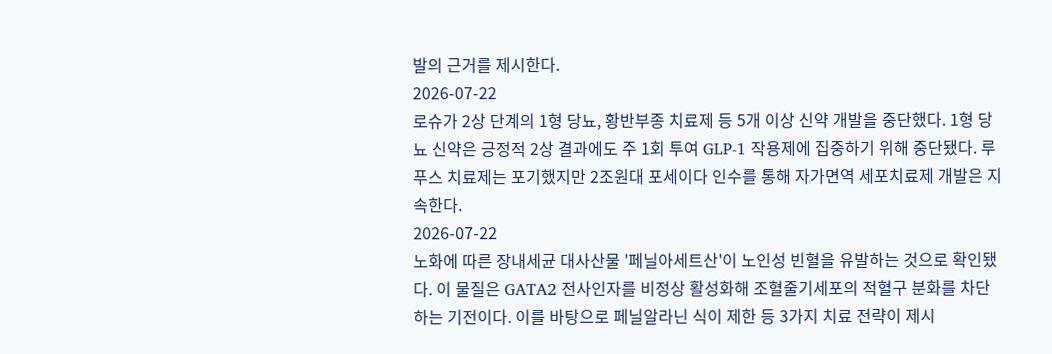발의 근거를 제시한다.
2026-07-22
로슈가 2상 단계의 1형 당뇨, 황반부종 치료제 등 5개 이상 신약 개발을 중단했다. 1형 당뇨 신약은 긍정적 2상 결과에도 주 1회 투여 GLP-1 작용제에 집중하기 위해 중단됐다. 루푸스 치료제는 포기했지만 2조원대 포세이다 인수를 통해 자가면역 세포치료제 개발은 지속한다.
2026-07-22
노화에 따른 장내세균 대사산물 '페닐아세트산'이 노인성 빈혈을 유발하는 것으로 확인됐다. 이 물질은 GATA2 전사인자를 비정상 활성화해 조혈줄기세포의 적혈구 분화를 차단하는 기전이다. 이를 바탕으로 페닐알라닌 식이 제한 등 3가지 치료 전략이 제시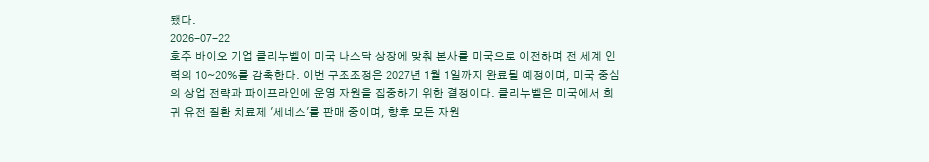됐다.
2026-07-22
호주 바이오 기업 클리누벨이 미국 나스닥 상장에 맞춰 본사를 미국으로 이전하며 전 세계 인력의 10~20%를 감축한다. 이번 구조조정은 2027년 1월 1일까지 완료될 예정이며, 미국 중심의 상업 전략과 파이프라인에 운영 자원을 집중하기 위한 결정이다. 클리누벨은 미국에서 희귀 유전 질환 치료제 '세네스'를 판매 중이며, 향후 모든 자원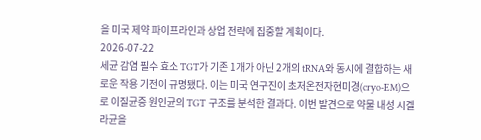을 미국 제약 파이프라인과 상업 전략에 집중할 계획이다.
2026-07-22
세균 감염 필수 효소 TGT가 기존 1개가 아닌 2개의 tRNA와 동시에 결합하는 새로운 작용 기전이 규명됐다. 이는 미국 연구진이 초저온전자현미경(cryo-EM)으로 이질균증 원인균의 TGT 구조를 분석한 결과다. 이번 발견으로 약물 내성 시겔라균을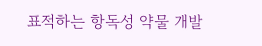표적하는 항독성 약물 개발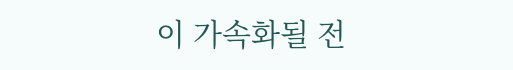이 가속화될 전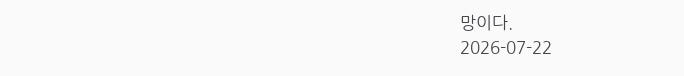망이다.
2026-07-22